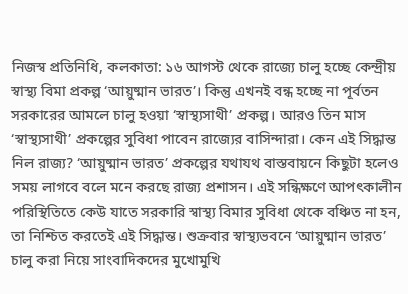নিজস্ব প্রতিনিধি, কলকাতা: ১৬ আগস্ট থেকে রাজ্যে চালু হচ্ছে কেন্দ্রীয় স্বাস্থ্য বিমা প্রকল্প ‘আয়ুষ্মান ভারত’। কিন্তু এখনই বন্ধ হচ্ছে না পূর্বতন সরকারের আমলে চালু হওয়া ‘স্বাস্থ্যসাথী’ প্রকল্প। আরও তিন মাস ‘স্বাস্থ্যসাথী’ প্রকল্পের সুবিধা পাবেন রাজ্যের বাসিন্দারা। কেন এই সিদ্ধান্ত নিল রাজ্য? ‘আয়ুষ্মান ভারত’ প্রকল্পের যথাযথ বাস্তবায়নে কিছুটা হলেও সময় লাগবে বলে মনে করছে রাজ্য প্রশাসন। এই সন্ধিক্ষণে আপৎকালীন পরিস্থিতিতে কেউ যাতে সরকারি স্বাস্থ্য বিমার সুবিধা থেকে বঞ্চিত না হন, তা নিশ্চিত করতেই এই সিদ্ধান্ত। শুক্রবার স্বাস্থ্যভবনে ‘আয়ুষ্মান ভারত’ চালু করা নিয়ে সাংবাদিকদের মুখোমুখি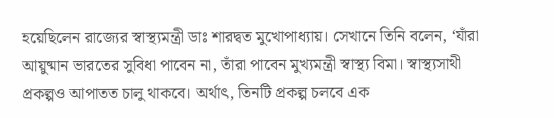হয়েছিলেন রাজ্যের স্বাস্থ্যমন্ত্রী ডাঃ শারদ্বত মুখোপাধ্যায়। সেখানে তিনি বলেন, ‘যাঁরা আয়ুষ্মান ভারতের সুবিধা পাবেন না, তাঁরা পাবেন মুখ্যমন্ত্রী স্বাস্থ্য বিমা। স্বাস্থ্যসাথী প্রকল্পও আপাতত চালু থাকবে। অর্থাৎ, তিনটি প্রকল্প চলবে এক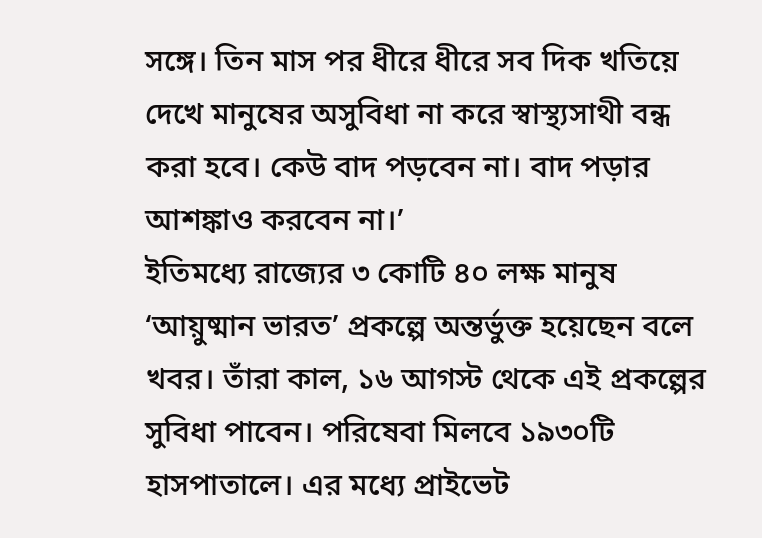সঙ্গে। তিন মাস পর ধীরে ধীরে সব দিক খতিয়ে দেখে মানুষের অসুবিধা না করে স্বাস্থ্যসাথী বন্ধ করা হবে। কেউ বাদ পড়বেন না। বাদ পড়ার আশঙ্কাও করবেন না।’
ইতিমধ্যে রাজ্যের ৩ কোটি ৪০ লক্ষ মানুষ ‘আয়ুষ্মান ভারত’ প্রকল্পে অন্তর্ভুক্ত হয়েছেন বলে খবর। তাঁরা কাল, ১৬ আগস্ট থেকে এই প্রকল্পের সুবিধা পাবেন। পরিষেবা মিলবে ১৯৩০টি হাসপাতালে। এর মধ্যে প্রাইভেট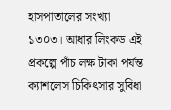হাসপাতালের সংখ্যা ১৩০৩। আধার লিংকড এই প্রকল্পে পাঁচ লক্ষ টাকা পর্যন্ত ক্যাশলেস চিকিৎসার সুবিধা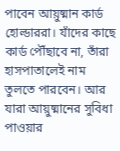পাবেন আয়ুষ্মান কার্ড হোল্ডাররা। যাঁদের কাছে কার্ড পৌঁছাবে না, তাঁরা হাসপাতালেই নাম তুলতে পারবেন। আর যারা আয়ুষ্মানের সুবিধা পাওয়ার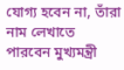যোগ্য হবেন না, তাঁরা নাম লেখাতে পারবেন মুখ্যমন্ত্রী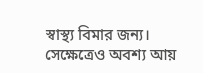স্বাস্থ্য বিমার জন্য। সেক্ষেত্রেও অবশ্য আয়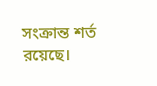সংক্রান্ত শর্ত রয়েছে।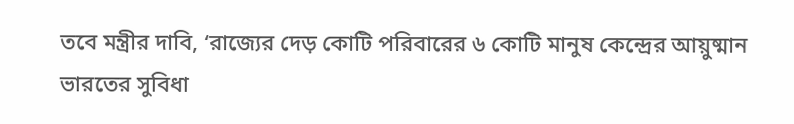তবে মন্ত্রীর দাবি, ‘রাজ্যের দেড় কোটি পরিবারের ৬ কোটি মানুষ কেন্দ্রের আয়ুষ্মান ভারতের সুবিধা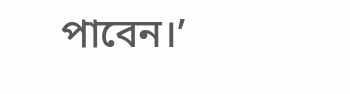পাবেন।’